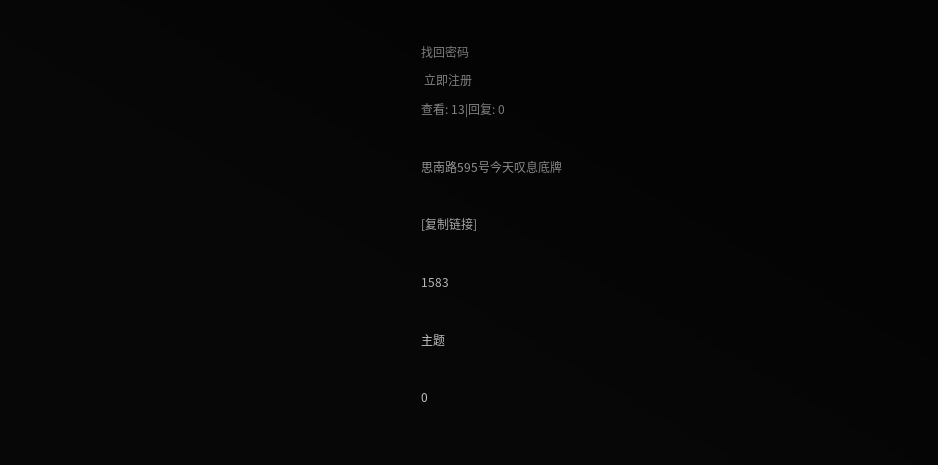找回密码
 立即注册
查看: 13|回复: 0

思南路595号今天叹息底牌

[复制链接]

1583

主题

0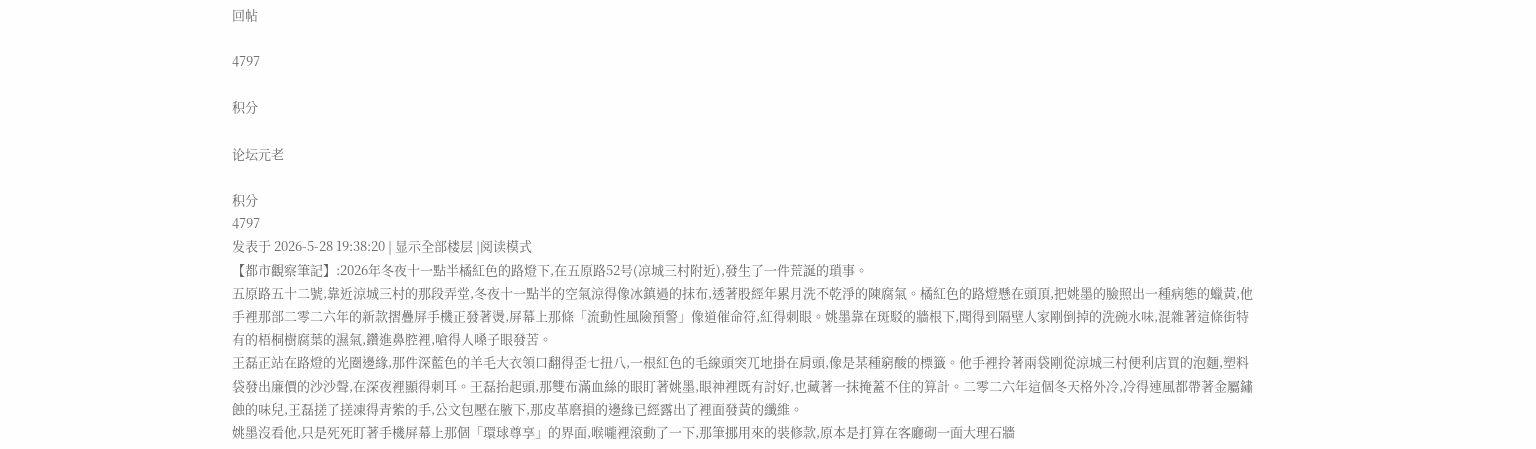回帖

4797

积分

论坛元老

积分
4797
发表于 2026-5-28 19:38:20 | 显示全部楼层 |阅读模式
【都市觀察筆記】:2026年冬夜十一點半橘紅色的路燈下,在五原路52号(凉城三村附近),發生了一件荒誕的瑣事。
五原路五十二號,靠近涼城三村的那段弄堂,冬夜十一點半的空氣涼得像冰鎮過的抹布,透著股經年累月洗不乾淨的陳腐氣。橘紅色的路燈懸在頭頂,把姚墨的臉照出一種病態的蠟黃,他手裡那部二零二六年的新款摺疊屏手機正發著燙,屏幕上那條「流動性風險預警」像道催命符,紅得刺眼。姚墨靠在斑駁的牆根下,聞得到隔壁人家剛倒掉的洗碗水味,混雜著這條街特有的梧桐樹腐葉的濕氣,鑽進鼻腔裡,嗆得人嗓子眼發苦。
王磊正站在路燈的光圈邊緣,那件深藍色的羊毛大衣領口翻得歪七扭八,一根紅色的毛線頭突兀地掛在肩頭,像是某種窮酸的標籤。他手裡拎著兩袋剛從涼城三村便利店買的泡麵,塑料袋發出廉價的沙沙聲,在深夜裡顯得刺耳。王磊抬起頭,那雙布滿血絲的眼盯著姚墨,眼神裡既有討好,也藏著一抹掩蓋不住的算計。二零二六年這個冬天格外冷,冷得連風都帶著金屬鏽蝕的味兒,王磊搓了搓凍得青紫的手,公文包壓在腋下,那皮革磨損的邊緣已經露出了裡面發黃的纖維。
姚墨沒看他,只是死死盯著手機屏幕上那個「環球尊享」的界面,喉嚨裡滾動了一下,那筆挪用來的裝修款,原本是打算在客廳砌一面大理石牆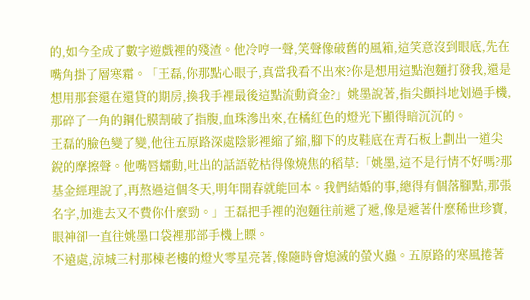的,如今全成了數字遊戲裡的殘渣。他冷哼一聲,笑聲像破舊的風箱,這笑意沒到眼底,先在嘴角掛了層寒霜。「王磊,你那點心眼子,真當我看不出來?你是想用這點泡麵打發我,還是想用那套還在還貸的期房,換我手裡最後這點流動資金?」姚墨說著,指尖顫抖地划過手機,那碎了一角的鋼化膜割破了指腹,血珠滲出來,在橘紅色的燈光下顯得暗沉沉的。
王磊的臉色變了變,他往五原路深處陰影裡縮了縮,腳下的皮鞋底在青石板上劃出一道尖銳的摩擦聲。他嘴唇蠕動,吐出的話語乾枯得像燒焦的稻草:「姚墨,這不是行情不好嗎?那基金經理說了,再熬過這個冬天,明年開春就能回本。我們結婚的事,總得有個落腳點,那張名字,加進去又不費你什麼勁。」王磊把手裡的泡麵往前遞了遞,像是遞著什麼稀世珍寶,眼神卻一直往姚墨口袋裡那部手機上瞟。
不遠處,涼城三村那棟老樓的燈火零星亮著,像隨時會熄滅的螢火蟲。五原路的寒風捲著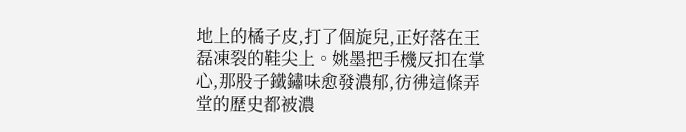地上的橘子皮,打了個旋兒,正好落在王磊凍裂的鞋尖上。姚墨把手機反扣在掌心,那股子鐵鏽味愈發濃郁,彷彿這條弄堂的歷史都被濃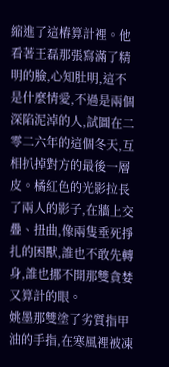縮進了這樁算計裡。他看著王磊那張寫滿了精明的臉,心知肚明,這不是什麼情愛,不過是兩個深陷泥淖的人,試圖在二零二六年的這個冬天,互相扒掉對方的最後一層皮。橘紅色的光影拉長了兩人的影子,在牆上交疊、扭曲,像兩隻垂死掙扎的困獸,誰也不敢先轉身,誰也挪不開那雙貪婪又算計的眼。
姚墨那雙塗了劣質指甲油的手指,在寒風裡被凍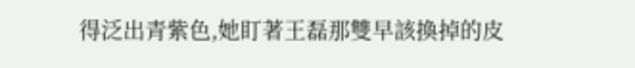得泛出青紫色,她盯著王磊那雙早該換掉的皮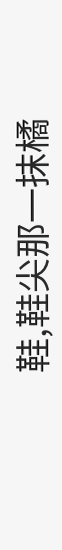鞋,鞋尖那一抹橘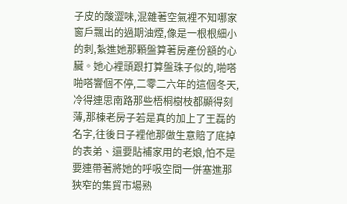子皮的酸澀味,混雜著空氣裡不知哪家窗戶飄出的過期油煙,像是一根根細小的刺,紮進她那顆盤算著房產份額的心臟。她心裡頭跟打算盤珠子似的,啪嗒啪嗒響個不停,二零二六年的這個冬天,冷得連思南路那些梧桐樹枝都顯得刻薄,那棟老房子若是真的加上了王磊的名字,往後日子裡他那做生意賠了底掉的表弟、還要貼補家用的老娘,怕不是要連帶著將她的呼吸空間一併塞進那狹窄的集貿市場熟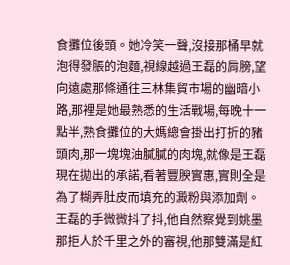食攤位後頭。她冷笑一聲,沒接那桶早就泡得發脹的泡麵,視線越過王磊的肩膀,望向遠處那條通往三林集貿市場的幽暗小路,那裡是她最熟悉的生活戰場,每晚十一點半,熟食攤位的大媽總會掛出打折的豬頭肉,那一塊塊油膩膩的肉塊,就像是王磊現在拋出的承諾,看著豐腴實惠,實則全是為了糊弄肚皮而填充的澱粉與添加劑。王磊的手微微抖了抖,他自然察覺到姚墨那拒人於千里之外的審視,他那雙滿是紅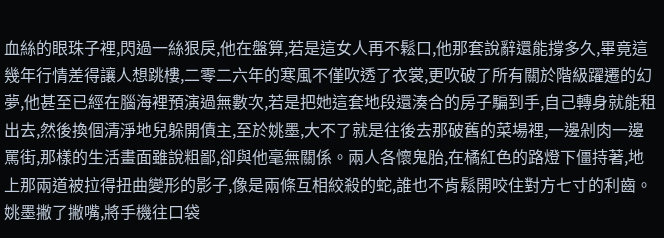血絲的眼珠子裡,閃過一絲狠戾,他在盤算,若是這女人再不鬆口,他那套說辭還能撐多久,畢竟這幾年行情差得讓人想跳樓,二零二六年的寒風不僅吹透了衣裳,更吹破了所有關於階級躍遷的幻夢,他甚至已經在腦海裡預演過無數次,若是把她這套地段還湊合的房子騙到手,自己轉身就能租出去,然後換個清淨地兒躲開債主,至於姚墨,大不了就是往後去那破舊的菜場裡,一邊剁肉一邊罵街,那樣的生活畫面雖說粗鄙,卻與他毫無關係。兩人各懷鬼胎,在橘紅色的路燈下僵持著,地上那兩道被拉得扭曲變形的影子,像是兩條互相絞殺的蛇,誰也不肯鬆開咬住對方七寸的利齒。姚墨撇了撇嘴,將手機往口袋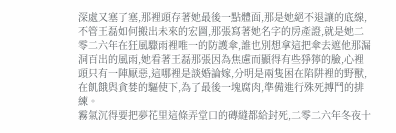深處又塞了塞,那裡頭存著她最後一點體面,那是她絕不退讓的底線,不管王磊如何搬出未來的宏圖,那張寫著她名字的房產證,就是她二零二六年在狂風驟雨裡唯一的防護傘,誰也別想拿這把傘去遮他那漏洞百出的風雨,她看著王磊那張因為焦慮而顯得有些猙獰的臉,心裡頭只有一陣厭惡,這哪裡是談婚論嫁,分明是兩隻困在陷阱裡的野獸,在飢餓與貪婪的驅使下,為了最後一塊腐肉,準備進行殊死搏鬥的排練。
霧氣沉得要把夢花里這條弄堂口的磚縫都給封死,二零二六年冬夜十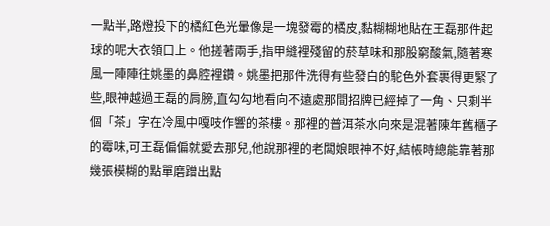一點半,路燈投下的橘紅色光暈像是一塊發霉的橘皮,黏糊糊地貼在王磊那件起球的呢大衣領口上。他搓著兩手,指甲縫裡殘留的菸草味和那股窮酸氣,隨著寒風一陣陣往姚墨的鼻腔裡鑽。姚墨把那件洗得有些發白的駝色外套裹得更緊了些,眼神越過王磊的肩膀,直勾勾地看向不遠處那間招牌已經掉了一角、只剩半個「茶」字在冷風中嘎吱作響的茶樓。那裡的普洱茶水向來是混著陳年舊櫃子的霉味,可王磊偏偏就愛去那兒,他說那裡的老闆娘眼神不好,結帳時總能靠著那幾張模糊的點單磨蹭出點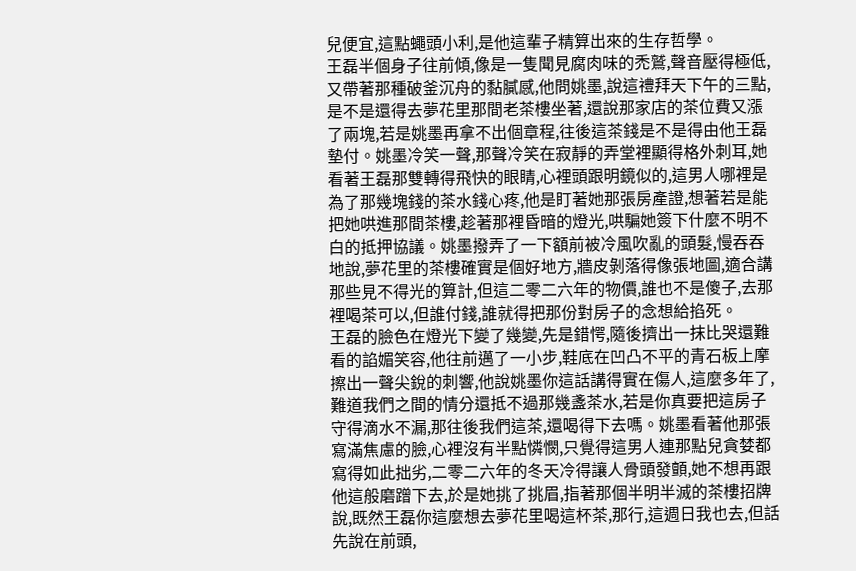兒便宜,這點蠅頭小利,是他這輩子精算出來的生存哲學。
王磊半個身子往前傾,像是一隻聞見腐肉味的禿鷲,聲音壓得極低,又帶著那種破釜沉舟的黏膩感,他問姚墨,說這禮拜天下午的三點,是不是還得去夢花里那間老茶樓坐著,還說那家店的茶位費又漲了兩塊,若是姚墨再拿不出個章程,往後這茶錢是不是得由他王磊墊付。姚墨冷笑一聲,那聲冷笑在寂靜的弄堂裡顯得格外刺耳,她看著王磊那雙轉得飛快的眼睛,心裡頭跟明鏡似的,這男人哪裡是為了那幾塊錢的茶水錢心疼,他是盯著她那張房產證,想著若是能把她哄進那間茶樓,趁著那裡昏暗的燈光,哄騙她簽下什麼不明不白的抵押協議。姚墨撥弄了一下額前被冷風吹亂的頭髮,慢吞吞地說,夢花里的茶樓確實是個好地方,牆皮剝落得像張地圖,適合講那些見不得光的算計,但這二零二六年的物價,誰也不是傻子,去那裡喝茶可以,但誰付錢,誰就得把那份對房子的念想給掐死。
王磊的臉色在燈光下變了幾變,先是錯愕,隨後擠出一抹比哭還難看的諂媚笑容,他往前邁了一小步,鞋底在凹凸不平的青石板上摩擦出一聲尖銳的刺響,他說姚墨你這話講得實在傷人,這麼多年了,難道我們之間的情分還抵不過那幾盞茶水,若是你真要把這房子守得滴水不漏,那往後我們這茶,還喝得下去嗎。姚墨看著他那張寫滿焦慮的臉,心裡沒有半點憐憫,只覺得這男人連那點兒貪婪都寫得如此拙劣,二零二六年的冬天冷得讓人骨頭發顫,她不想再跟他這般磨蹭下去,於是她挑了挑眉,指著那個半明半滅的茶樓招牌說,既然王磊你這麼想去夢花里喝這杯茶,那行,這週日我也去,但話先說在前頭,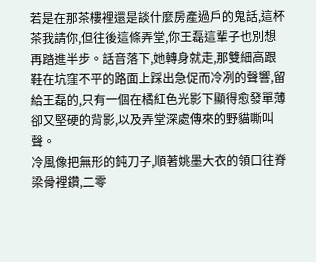若是在那茶樓裡還是談什麼房產過戶的鬼話,這杯茶我請你,但往後這條弄堂,你王磊這輩子也別想再踏進半步。話音落下,她轉身就走,那雙細高跟鞋在坑窪不平的路面上踩出急促而冷冽的聲響,留給王磊的,只有一個在橘紅色光影下顯得愈發單薄卻又堅硬的背影,以及弄堂深處傳來的野貓嘶叫聲。
冷風像把無形的鈍刀子,順著姚墨大衣的領口往脊梁骨裡鑽,二零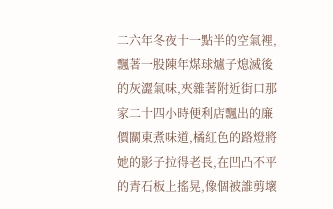二六年冬夜十一點半的空氣裡,飄著一股陳年煤球爐子熄滅後的灰澀氣味,夾雜著附近街口那家二十四小時便利店飄出的廉價關東煮味道,橘紅色的路燈將她的影子拉得老長,在凹凸不平的青石板上搖晃,像個被誰剪壞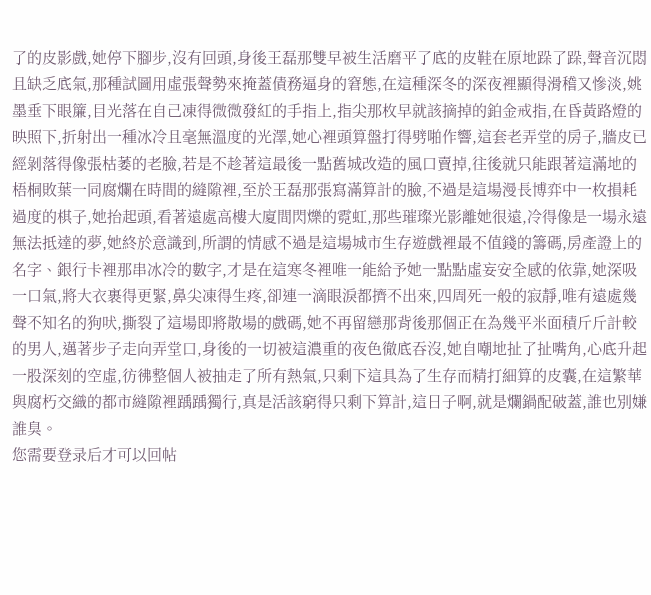了的皮影戲,她停下腳步,沒有回頭,身後王磊那雙早被生活磨平了底的皮鞋在原地跺了跺,聲音沉悶且缺乏底氣,那種試圖用虛張聲勢來掩蓋債務逼身的窘態,在這種深冬的深夜裡顯得滑稽又慘淡,姚墨垂下眼簾,目光落在自己凍得微微發紅的手指上,指尖那枚早就該摘掉的鉑金戒指,在昏黃路燈的映照下,折射出一種冰冷且毫無溫度的光澤,她心裡頭算盤打得劈啪作響,這套老弄堂的房子,牆皮已經剝落得像張枯萎的老臉,若是不趁著這最後一點舊城改造的風口賣掉,往後就只能跟著這滿地的梧桐敗葉一同腐爛在時間的縫隙裡,至於王磊那張寫滿算計的臉,不過是這場漫長博弈中一枚損耗過度的棋子,她抬起頭,看著遠處高樓大廈間閃爍的霓虹,那些璀璨光影離她很遠,冷得像是一場永遠無法抵達的夢,她終於意識到,所謂的情感不過是這場城市生存遊戲裡最不值錢的籌碼,房產證上的名字、銀行卡裡那串冰冷的數字,才是在這寒冬裡唯一能給予她一點點虛妄安全感的依靠,她深吸一口氣,將大衣裹得更緊,鼻尖凍得生疼,卻連一滴眼淚都擠不出來,四周死一般的寂靜,唯有遠處幾聲不知名的狗吠,撕裂了這場即將散場的戲碼,她不再留戀那背後那個正在為幾平米面積斤斤計較的男人,邁著步子走向弄堂口,身後的一切被這濃重的夜色徹底吞沒,她自嘲地扯了扯嘴角,心底升起一股深刻的空虛,彷彿整個人被抽走了所有熱氣,只剩下這具為了生存而精打細算的皮囊,在這繁華與腐朽交織的都市縫隙裡踽踽獨行,真是活該窮得只剩下算計,這日子啊,就是爛鍋配破蓋,誰也別嫌誰臭。
您需要登录后才可以回帖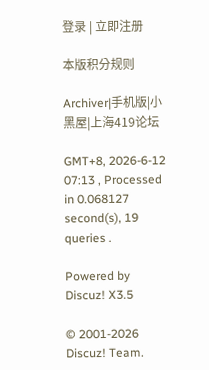登录 | 立即注册

本版积分规则

Archiver|手机版|小黑屋|上海419论坛

GMT+8, 2026-6-12 07:13 , Processed in 0.068127 second(s), 19 queries .

Powered by Discuz! X3.5

© 2001-2026 Discuz! Team.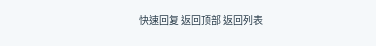快速回复 返回顶部 返回列表